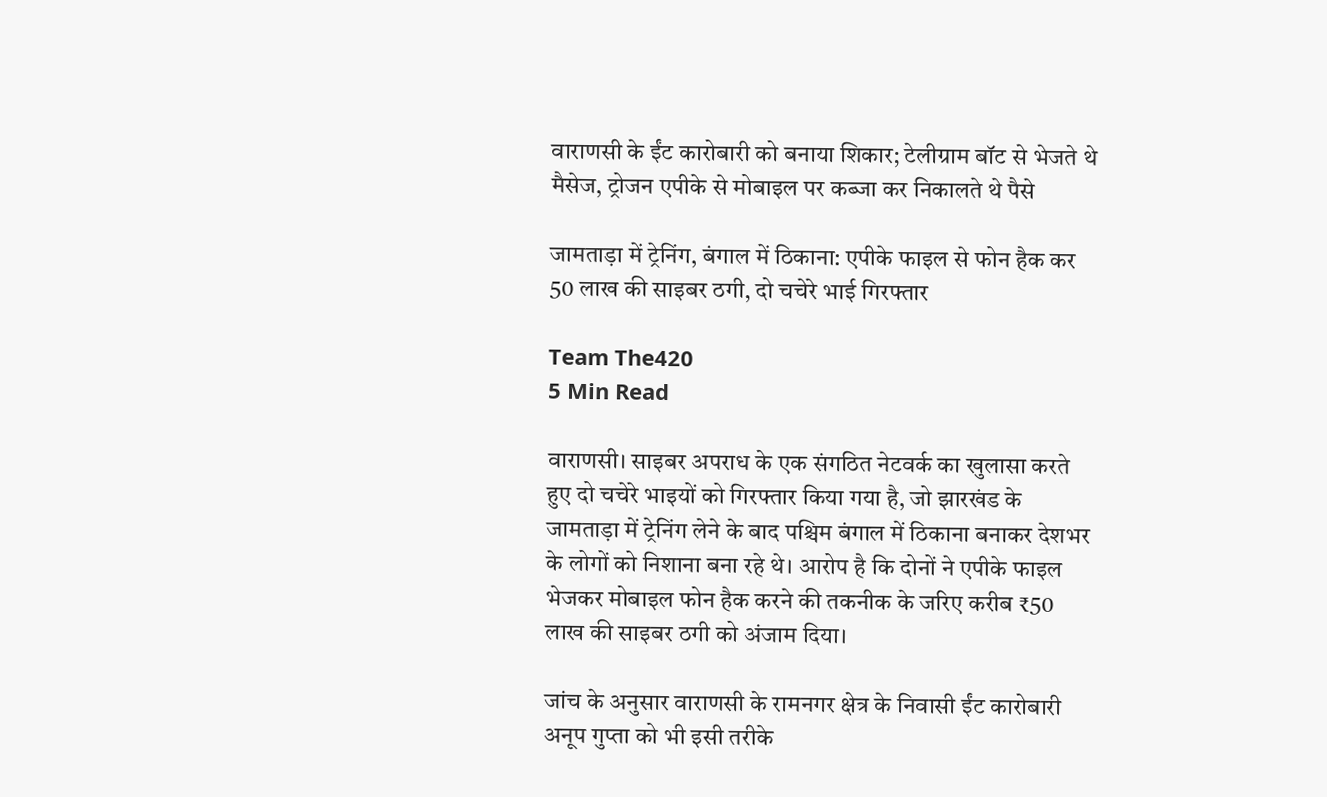वाराणसी के ईंट कारोबारी को बनाया शिकार; टेलीग्राम बॉट से भेजते थे मैसेज, ट्रोजन एपीके से मोबाइल पर कब्जा कर निकालते थे पैसे

जामताड़ा में ट्रेनिंग, बंगाल में ठिकाना: एपीके फाइल से फोन हैक कर 50 लाख की साइबर ठगी, दो चचेरे भाई गिरफ्तार

Team The420
5 Min Read

वाराणसी। साइबर अपराध के एक संगठित नेटवर्क का खुलासा करते हुए दो चचेरे भाइयों को गिरफ्तार किया गया है, जो झारखंड के जामताड़ा में ट्रेनिंग लेने के बाद पश्चिम बंगाल में ठिकाना बनाकर देशभर के लोगों को निशाना बना रहे थे। आरोप है कि दोनों ने एपीके फाइल भेजकर मोबाइल फोन हैक करने की तकनीक के जरिए करीब ₹50 लाख की साइबर ठगी को अंजाम दिया।

जांच के अनुसार वाराणसी के रामनगर क्षेत्र के निवासी ईंट कारोबारी अनूप गुप्ता को भी इसी तरीके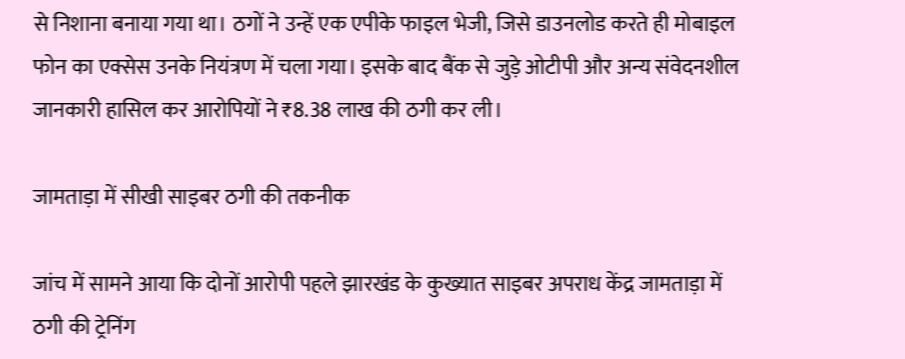से निशाना बनाया गया था। ठगों ने उन्हें एक एपीके फाइल भेजी, जिसे डाउनलोड करते ही मोबाइल फोन का एक्सेस उनके नियंत्रण में चला गया। इसके बाद बैंक से जुड़े ओटीपी और अन्य संवेदनशील जानकारी हासिल कर आरोपियों ने ₹8.38 लाख की ठगी कर ली।

जामताड़ा में सीखी साइबर ठगी की तकनीक

जांच में सामने आया कि दोनों आरोपी पहले झारखंड के कुख्यात साइबर अपराध केंद्र जामताड़ा में ठगी की ट्रेनिंग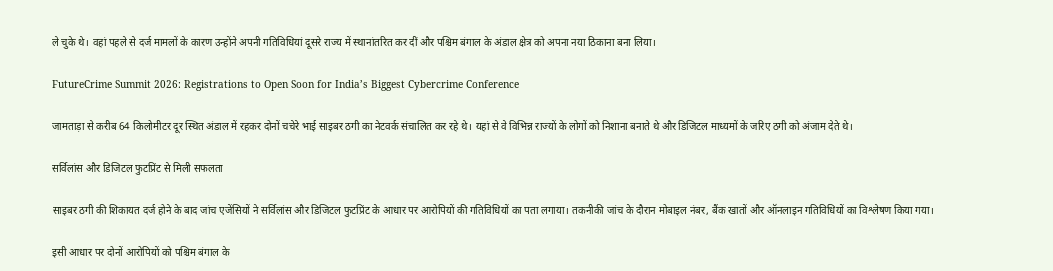ले चुके थे। वहां पहले से दर्ज मामलों के कारण उन्होंने अपनी गतिविधियां दूसरे राज्य में स्थानांतरित कर दीं और पश्चिम बंगाल के अंडाल क्षेत्र को अपना नया ठिकाना बना लिया।

FutureCrime Summit 2026: Registrations to Open Soon for India’s Biggest Cybercrime Conference

जामताड़ा से करीब 64 किलोमीटर दूर स्थित अंडाल में रहकर दोनों चचेरे भाई साइबर ठगी का नेटवर्क संचालित कर रहे थे। यहां से वे विभिन्न राज्यों के लोगों को निशाना बनाते थे और डिजिटल माध्यमों के जरिए ठगी को अंजाम देते थे।

सर्विलांस और डिजिटल फुटप्रिंट से मिली सफलता

साइबर ठगी की शिकायत दर्ज होने के बाद जांच एजेंसियों ने सर्विलांस और डिजिटल फुटप्रिंट के आधार पर आरोपियों की गतिविधियों का पता लगाया। तकनीकी जांच के दौरान मोबाइल नंबर, बैंक खातों और ऑनलाइन गतिविधियों का विश्लेषण किया गया।

इसी आधार पर दोनों आरोपियों को पश्चिम बंगाल के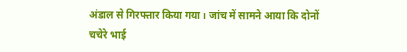अंडाल से गिरफ्तार किया गया। जांच में सामने आया कि दोनों चचेरे भाई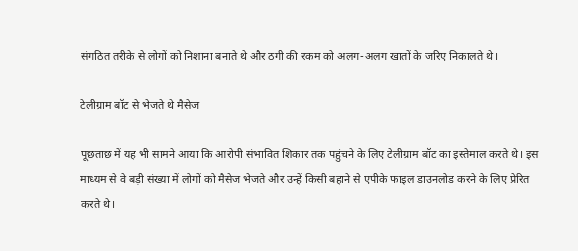संगठित तरीके से लोगों को निशाना बनाते थे और ठगी की रकम को अलग-अलग खातों के जरिए निकालते थे।

टेलीग्राम बॉट से भेजते थे मैसेज

पूछताछ में यह भी सामने आया कि आरोपी संभावित शिकार तक पहुंचने के लिए टेलीग्राम बॉट का इस्तेमाल करते थे। इस माध्यम से वे बड़ी संख्या में लोगों को मैसेज भेजते और उन्हें किसी बहाने से एपीके फाइल डाउनलोड करने के लिए प्रेरित करते थे।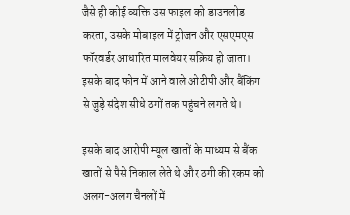जैसे ही कोई व्यक्ति उस फाइल को डाउनलोड करता, उसके मोबाइल में ट्रोजन और एसएमएस फॉरवर्डर आधारित मालवेयर सक्रिय हो जाता। इसके बाद फोन में आने वाले ओटीपी और बैंकिंग से जुड़े संदेश सीधे ठगों तक पहुंचने लगते थे।

इसके बाद आरोपी म्यूल खातों के माध्यम से बैंक खातों से पैसे निकाल लेते थे और ठगी की रकम को अलग-अलग चैनलों में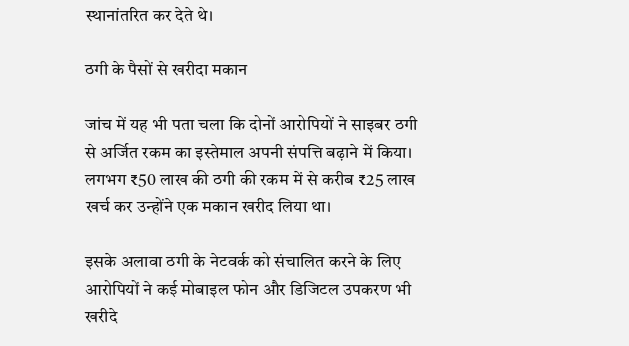स्थानांतरित कर देते थे।

ठगी के पैसों से खरीदा मकान

जांच में यह भी पता चला कि दोनों आरोपियों ने साइबर ठगी से अर्जित रकम का इस्तेमाल अपनी संपत्ति बढ़ाने में किया। लगभग ₹50 लाख की ठगी की रकम में से करीब ₹25 लाख खर्च कर उन्होंने एक मकान खरीद लिया था।

इसके अलावा ठगी के नेटवर्क को संचालित करने के लिए आरोपियों ने कई मोबाइल फोन और डिजिटल उपकरण भी खरीदे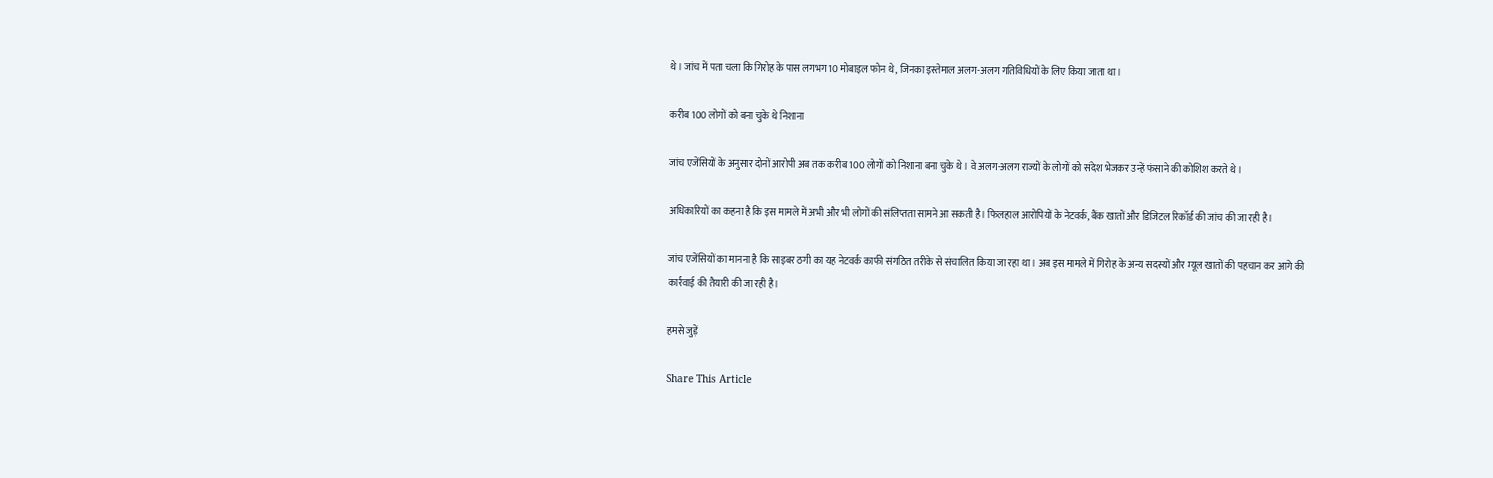थे। जांच में पता चला कि गिरोह के पास लगभग 10 मोबाइल फोन थे, जिनका इस्तेमाल अलग-अलग गतिविधियों के लिए किया जाता था।

करीब 100 लोगों को बना चुके थे निशाना

जांच एजेंसियों के अनुसार दोनों आरोपी अब तक करीब 100 लोगों को निशाना बना चुके थे। वे अलग-अलग राज्यों के लोगों को संदेश भेजकर उन्हें फंसाने की कोशिश करते थे।

अधिकारियों का कहना है कि इस मामले में अभी और भी लोगों की संलिप्तता सामने आ सकती है। फिलहाल आरोपियों के नेटवर्क, बैंक खातों और डिजिटल रिकॉर्ड की जांच की जा रही है।

जांच एजेंसियों का मानना है कि साइबर ठगी का यह नेटवर्क काफी संगठित तरीके से संचालित किया जा रहा था। अब इस मामले में गिरोह के अन्य सदस्यों और म्यूल खातों की पहचान कर आगे की कार्रवाई की तैयारी की जा रही है।

हमसे जुड़ें

Share This Article